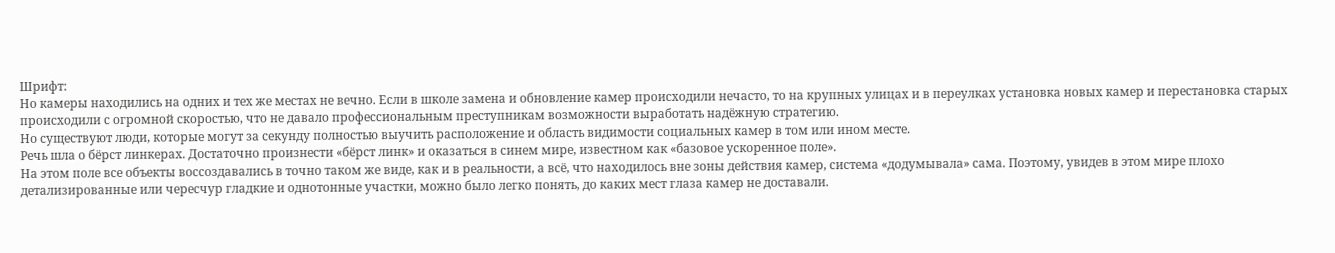Шрифт:
Но камеры находились на одних и тех же местах не вечно. Если в школе замена и обновление камер происходили нечасто, то на крупных улицах и в переулках установка новых камер и перестановка старых происходили с огромной скоростью, что не давало профессиональным преступникам возможности выработать надёжную стратегию.
Но существуют люди, которые могут за секунду полностью выучить расположение и область видимости социальных камер в том или ином месте.
Речь шла о бёрст линкерах. Достаточно произнести «бёрст линк» и оказаться в синем мире, известном как «базовое ускоренное поле».
На этом поле все объекты воссоздавались в точно таком же виде, как и в реальности, а всё, что находилось вне зоны действия камер, система «додумывала» сама. Поэтому, увидев в этом мире плохо детализированные или чересчур гладкие и однотонные участки, можно было легко понять, до каких мест глаза камер не доставали.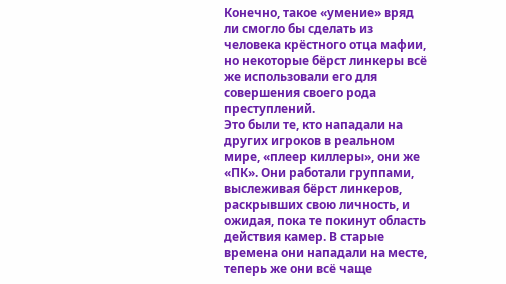Конечно, такое «умение» вряд ли смогло бы сделать из человека крёстного отца мафии, но некоторые бёрст линкеры всё же использовали его для совершения своего рода преступлений.
Это были те, кто нападали на других игроков в реальном мире, «плеер киллеры», они же «ПК». Они работали группами, выслеживая бёрст линкеров, раскрывших свою личность, и ожидая, пока те покинут область действия камер. В старые времена они нападали на месте, теперь же они всё чаще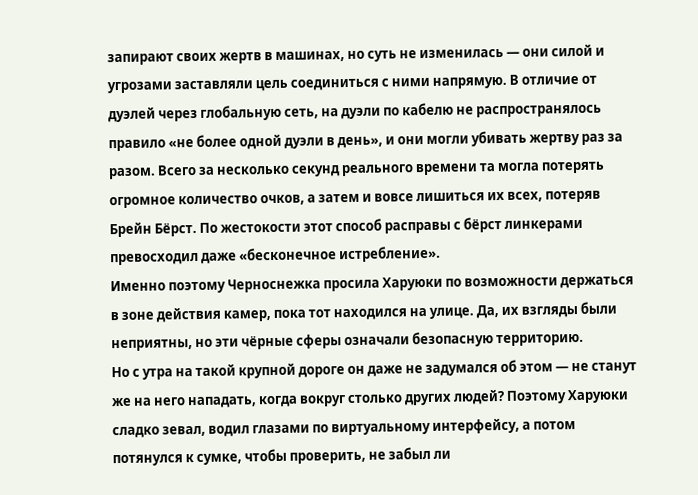запирают своих жертв в машинах, но суть не изменилась — они силой и угрозами заставляли цель соединиться с ними напрямую. В отличие от дуэлей через глобальную сеть, на дуэли по кабелю не распространялось правило «не более одной дуэли в день», и они могли убивать жертву раз за разом. Всего за несколько секунд реального времени та могла потерять огромное количество очков, а затем и вовсе лишиться их всех, потеряв Брейн Бёрст. По жестокости этот способ расправы с бёрст линкерами превосходил даже «бесконечное истребление».
Именно поэтому Черноснежка просила Харуюки по возможности держаться в зоне действия камер, пока тот находился на улице. Да, их взгляды были неприятны, но эти чёрные сферы означали безопасную территорию.
Но с утра на такой крупной дороге он даже не задумался об этом — не станут же на него нападать, когда вокруг столько других людей? Поэтому Харуюки сладко зевал, водил глазами по виртуальному интерфейсу, а потом потянулся к сумке, чтобы проверить, не забыл ли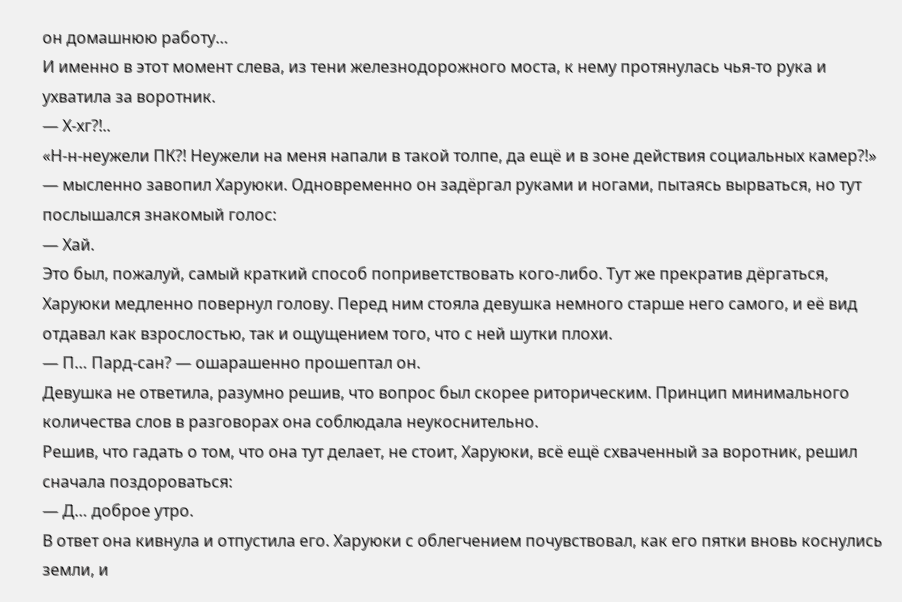он домашнюю работу…
И именно в этот момент слева, из тени железнодорожного моста, к нему протянулась чья-то рука и ухватила за воротник.
— Х-хг?!..
«Н-н-неужели ПК?! Неужели на меня напали в такой толпе, да ещё и в зоне действия социальных камер?!» — мысленно завопил Харуюки. Одновременно он задёргал руками и ногами, пытаясь вырваться, но тут послышался знакомый голос:
— Хай.
Это был, пожалуй, самый краткий способ поприветствовать кого-либо. Тут же прекратив дёргаться, Харуюки медленно повернул голову. Перед ним стояла девушка немного старше него самого, и её вид отдавал как взрослостью, так и ощущением того, что с ней шутки плохи.
— П… Пард-сан? — ошарашенно прошептал он.
Девушка не ответила, разумно решив, что вопрос был скорее риторическим. Принцип минимального количества слов в разговорах она соблюдала неукоснительно.
Решив, что гадать о том, что она тут делает, не стоит, Харуюки, всё ещё схваченный за воротник, решил сначала поздороваться:
— Д… доброе утро.
В ответ она кивнула и отпустила его. Харуюки с облегчением почувствовал, как его пятки вновь коснулись земли, и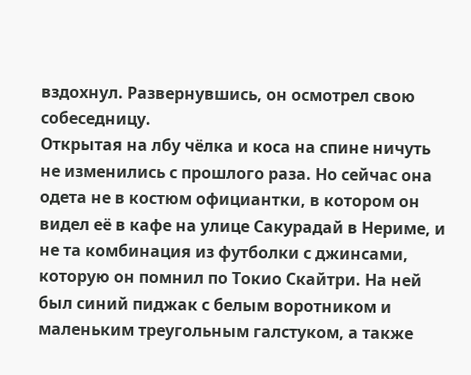вздохнул. Развернувшись, он осмотрел свою собеседницу.
Открытая на лбу чёлка и коса на спине ничуть не изменились с прошлого раза. Но сейчас она одета не в костюм официантки, в котором он видел её в кафе на улице Сакурадай в Нериме, и не та комбинация из футболки с джинсами, которую он помнил по Токио Скайтри. На ней был синий пиджак с белым воротником и маленьким треугольным галстуком, а также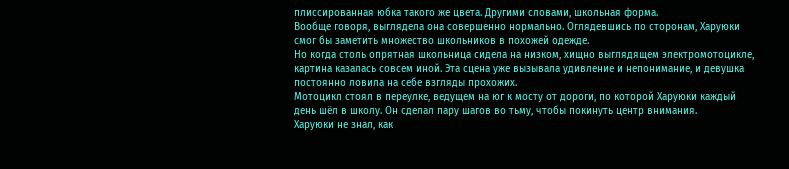плиссированная юбка такого же цвета. Другими словами, школьная форма.
Вообще говоря, выглядела она совершенно нормально. Оглядевшись по сторонам, Харуюки смог бы заметить множество школьников в похожей одежде.
Но когда столь опрятная школьница сидела на низком, хищно выглядящем электромотоцикле, картина казалась совсем иной. Эта сцена уже вызывала удивление и непонимание, и девушка постоянно ловила на себе взгляды прохожих.
Мотоцикл стоял в переулке, ведущем на юг к мосту от дороги, по которой Харуюки каждый день шёл в школу. Он сделал пару шагов во тьму, чтобы покинуть центр внимания.
Харуюки не знал, как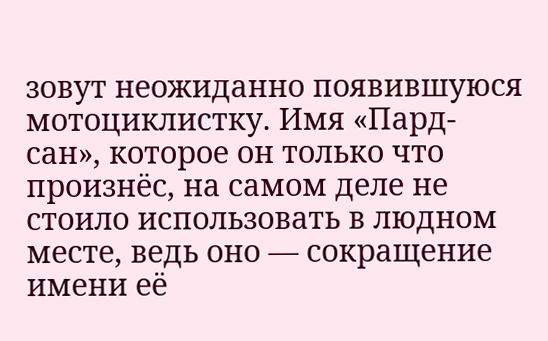зовут неожиданно появившуюся мотоциклистку. Имя «Пард-сан», которое он только что произнёс, на самом деле не стоило использовать в людном месте, ведь оно — сокращение имени её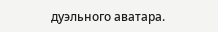дуэльного аватара.